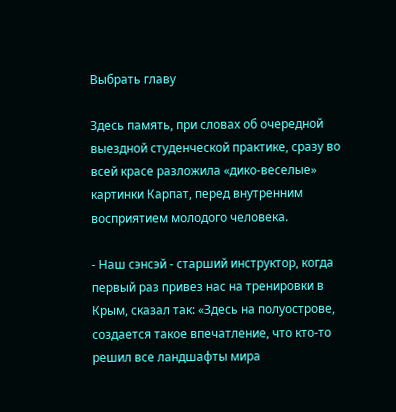Выбрать главу

Здесь память, при словах об очередной выездной студенческой практике, сразу во всей красе разложила «дико-веселые» картинки Карпат, перед внутренним восприятием молодого человека.

- Наш сэнсэй - старший инструктор, когда первый раз привез нас на тренировки в Крым, сказал так: «Здесь на полуострове, создается такое впечатление, что кто-то решил все ландшафты мира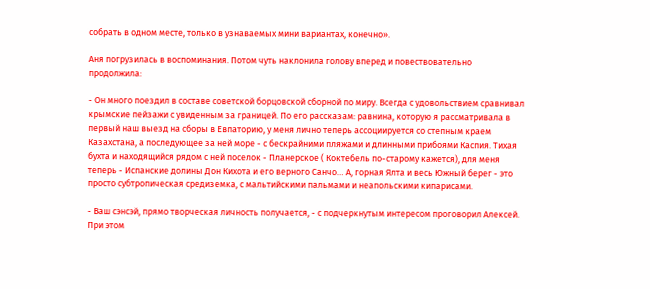собрать в одном месте, только в узнаваемых мини вариантах, конечно».

Аня погрузилась в воспоминания. Потом чуть наклонила голову вперед и повествовательно продолжила:

- Он много поездил в составе советской борцовской сборной по миру. Всегда с удовольствием сравнивал крымские пейзажи с увиденным за границей. По его рассказам: равнина, которую я рассматривала в первый наш выезд на сборы в Евпаторию, у меня лично теперь ассоциируется со степным краем Казахстана, а последующее за ней море - с бескрайними пляжами и длинными прибоями Каспия. Тихая бухта и находящийся рядом с ней поселок - Планерское ( Коктебель по-старому кажется), для меня теперь - Испанские долины Дон Кихота и его верного Санчо… А, горная Ялта и весь Южный берег - это просто субтропическая средиземка, с мальтийскими пальмами и неапольскими кипарисами.

- Ваш сэнсэй, прямо творческая личность получается, - с подчеркнутым интересом проговорил Алексей. При этом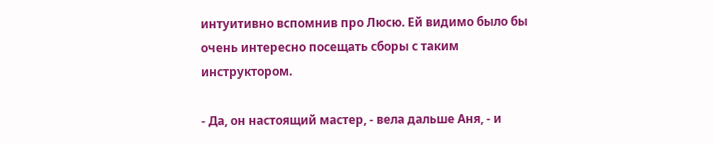интуитивно вспомнив про Люсю. Ей видимо было бы очень интересно посещать сборы с таким инструктором.

- Да, он настоящий мастер, - вела дальше Аня, - и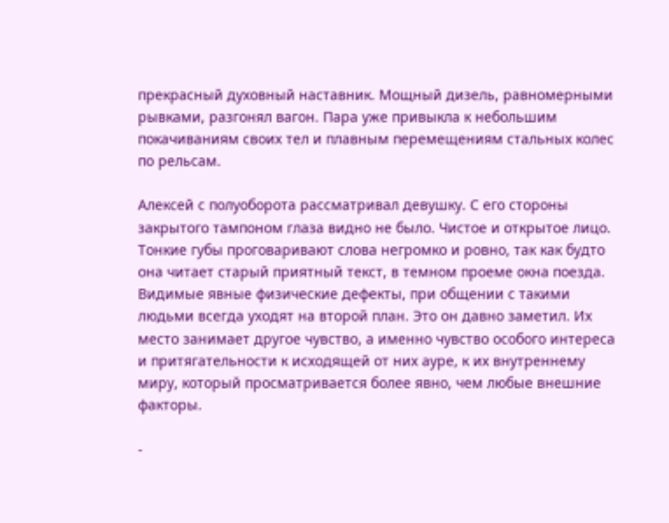прекрасный духовный наставник. Мощный дизель, равномерными рывками, разгонял вагон. Пара уже привыкла к небольшим покачиваниям своих тел и плавным перемещениям стальных колес по рельсам.

Алексей с полуоборота рассматривал девушку. С его стороны закрытого тампоном глаза видно не было. Чистое и открытое лицо. Тонкие губы проговаривают слова негромко и ровно, так как будто она читает старый приятный текст, в темном проеме окна поезда. Видимые явные физические дефекты, при общении с такими людьми всегда уходят на второй план. Это он давно заметил. Их место занимает другое чувство, а именно чувство особого интереса и притягательности к исходящей от них ауре, к их внутреннему миру, который просматривается более явно, чем любые внешние факторы.

-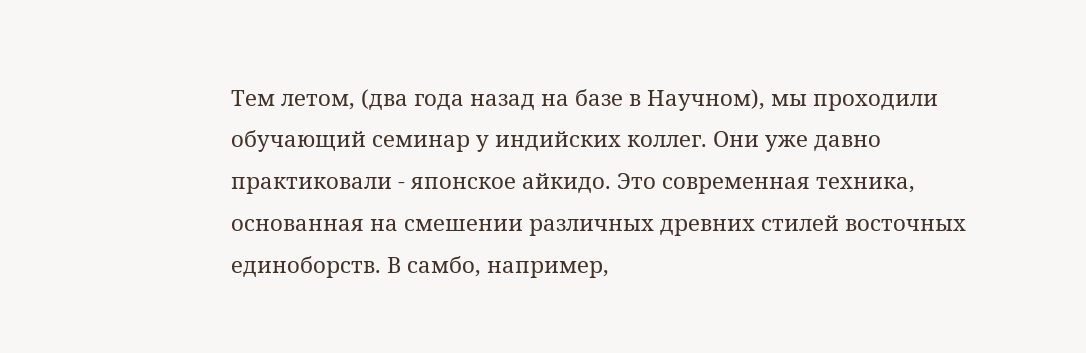Тем летом, (два года назад на базе в Научном), мы проходили обучающий семинар у индийских коллег. Они уже давно практиковали - японское айкидо. Это современная техника, основанная на смешении различных древних стилей восточных единоборств. В самбо, например,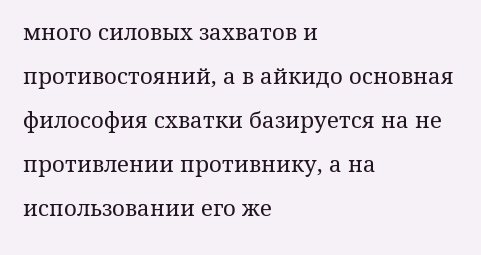много силовых захватов и противостояний, а в айкидо основная философия схватки базируется на не противлении противнику, а на использовании его же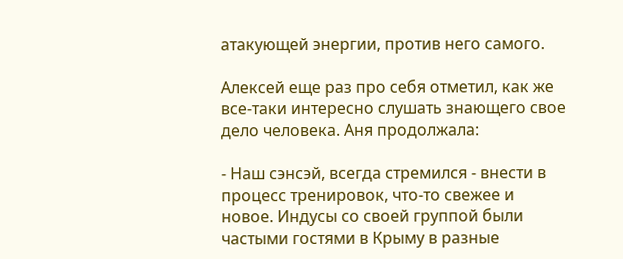атакующей энергии, против него самого.

Алексей еще раз про себя отметил, как же все-таки интересно слушать знающего свое дело человека. Аня продолжала:

- Наш сэнсэй, всегда стремился - внести в процесс тренировок, что-то свежее и новое. Индусы со своей группой были частыми гостями в Крыму в разные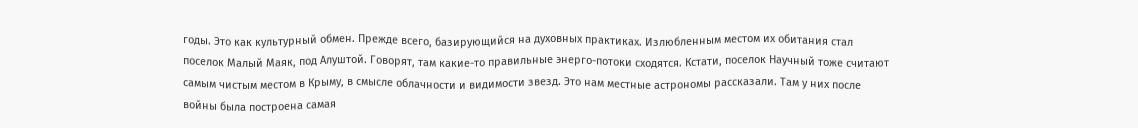годы. Это как культурный обмен. Прежде всего, базирующийся на духовных практиках. Излюбленным местом их обитания стал поселок Малый Маяк, под Алуштой. Говорят, там какие-то правильные энерго-потоки сходятся. Кстати, поселок Научный тоже считают самым чистым местом в Крыму, в смысле облачности и видимости звезд. Это нам местные астрономы рассказали. Там у них после войны была построена самая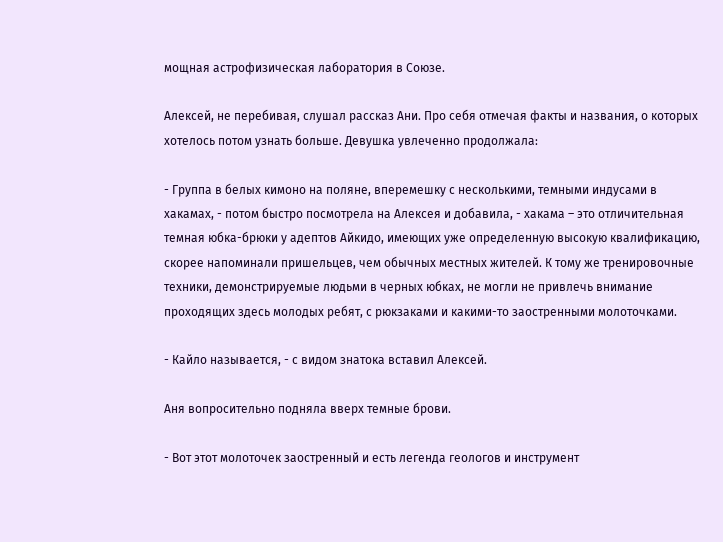мощная астрофизическая лаборатория в Союзе.

Алексей, не перебивая, слушал рассказ Ани. Про себя отмечая факты и названия, о которых хотелось потом узнать больше. Девушка увлеченно продолжала:

- Группа в белых кимоно на поляне, вперемешку с несколькими, темными индусами в хакамах, - потом быстро посмотрела на Алексея и добавила, - хакама – это отличительная темная юбка-брюки у адептов Айкидо, имеющих уже определенную высокую квалификацию, скорее напоминали пришельцев, чем обычных местных жителей. К тому же тренировочные техники, демонстрируемые людьми в черных юбках, не могли не привлечь внимание проходящих здесь молодых ребят, с рюкзаками и какими-то заостренными молоточками.

- Кайло называется, - с видом знатока вставил Алексей.

Аня вопросительно подняла вверх темные брови.

- Вот этот молоточек заостренный и есть легенда геологов и инструмент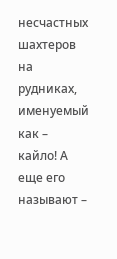несчастных шахтеров на рудниках, именуемый как – кайло! А еще его называют –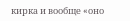кирка и вообще «оно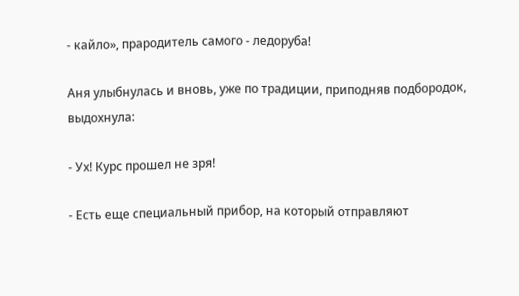- кайло», прародитель самого - ледоруба!

Аня улыбнулась и вновь, уже по традиции, приподняв подбородок, выдохнула:

- Ух! Курс прошел не зря!

- Есть еще специальный прибор, на который отправляют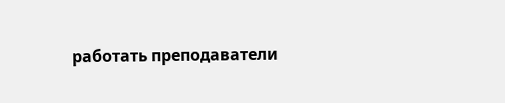работать преподаватели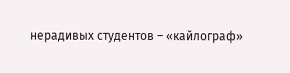нерадивых студентов – «кайлограф»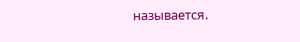называется.